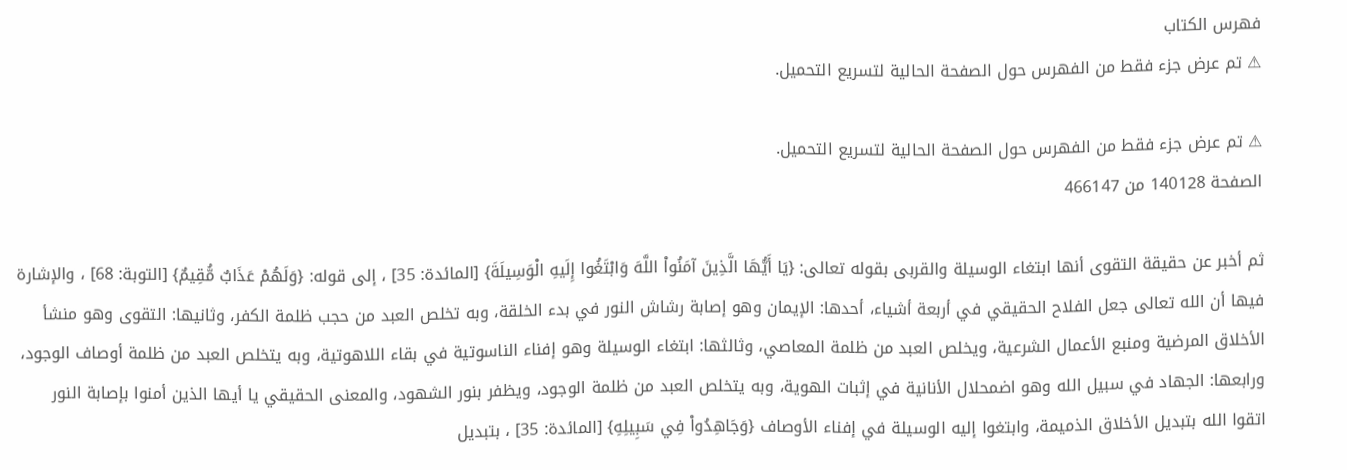فهرس الكتاب
⚠ تم عرض جزء فقط من الفهرس حول الصفحة الحالية لتسريع التحميل.

⚠ تم عرض جزء فقط من الفهرس حول الصفحة الحالية لتسريع التحميل.
الصفحة 140128 من 466147

ثم أخبر عن حقيقة التقوى أنها ابتغاء الوسيلة والقربى بقوله تعالى: {يَا أَيُّهَا الَّذِينَ آمَنُواْ اللَّهَ وَابْتَغُوا إِلَيهِ الْوَسِيلَةَ} [المائدة: 35] ، إلى قوله: {وَلَهُمْ عَذَابٌ مُّقِيمٌ} [التوبة: 68] ، والإشارة فيها أن الله تعالى جعل الفلاح الحقيقي في أربعة أشياء، أحدها: الإيمان وهو إصابة رشاش النور في بدء الخلقة، وبه تخلص العبد من حجب ظلمة الكفر، وثانيها: التقوى وهو منشأ الأخلاق المرضية ومنبع الأعمال الشرعية، ويخلص العبد من ظلمة المعاصي، وثالثها: ابتغاء الوسيلة وهو إفناء الناسوتية في بقاء اللاهوتية، وبه يتخلص العبد من ظلمة أوصاف الوجود، ورابعها: الجهاد في سبيل الله وهو اضمحلال الأنانية في إثبات الهوية، وبه يتخلص العبد من ظلمة الوجود، ويظفر بنور الشهود، والمعنى الحقيقي يا أيها الذين أمنوا بإصابة النور اتقوا الله بتبديل الأخلاق الذميمة، وابتغوا إليه الوسيلة في إفناء الأوصاف {وَجَاهِدُواْ فِي سَبِيلِهِ} [المائدة: 35] ، بتبديل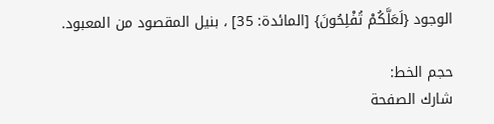الوجود {لَعَلَّكُمْ تُفْلِحُونَ} [المائدة: 35] ، بنيل المقصود من المعبود.

حجم الخط:
شارك الصفحة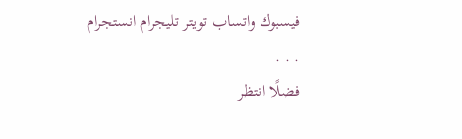فيسبوك واتساب تويتر تليجرام انستجرام
. . .
فضلًا انتظر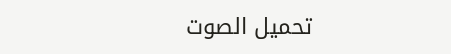تحميل الصوت